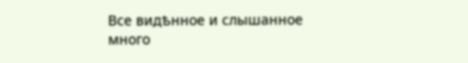Все видѣнное и слышанное много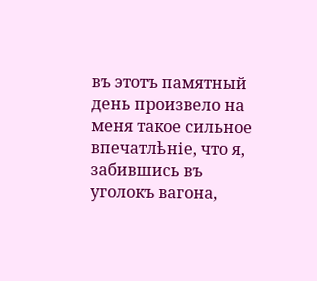въ этотъ памятный день произвело на меня такое сильное впечатлѣніе, что я, забившись въ уголокъ вагона,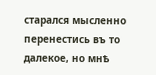старался мысленно перенестись въ то далекое, но мнѣ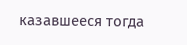казавшееся тогда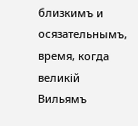близкимъ и осязательнымъ, время, когда великій Вильямъ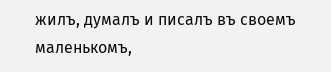жилъ, думалъ и писалъ въ своемъ маленькомъ,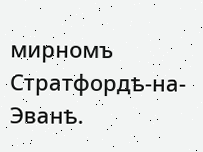мирномъ Стратфордѣ-на-Эванѣ.